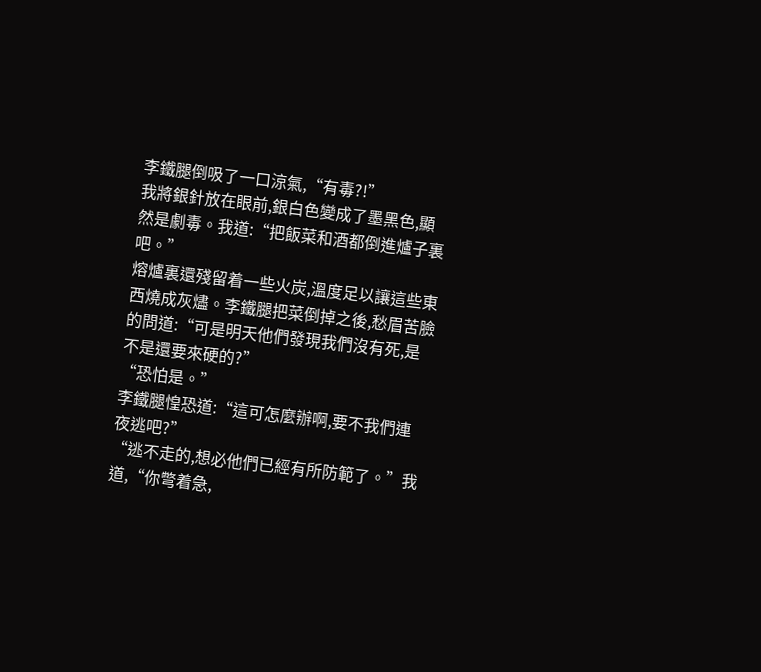李鐵腿倒吸了一口涼氣,“有毒?!”
我將銀針放在眼前,銀白色變成了墨黑色,顯然是劇毒。我道:“把飯菜和酒都倒進爐子裏吧。”
熔爐裏還殘留着一些火炭,溫度足以讓這些東西燒成灰燼。李鐵腿把菜倒掉之後,愁眉苦臉的問道:“可是明天他們發現我們沒有死,是不是還要來硬的?”
“恐怕是。”
李鐵腿惶恐道:“這可怎麼辦啊,要不我們連夜逃吧?”
“逃不走的,想必他們已經有所防範了。”我道,“你彆着急,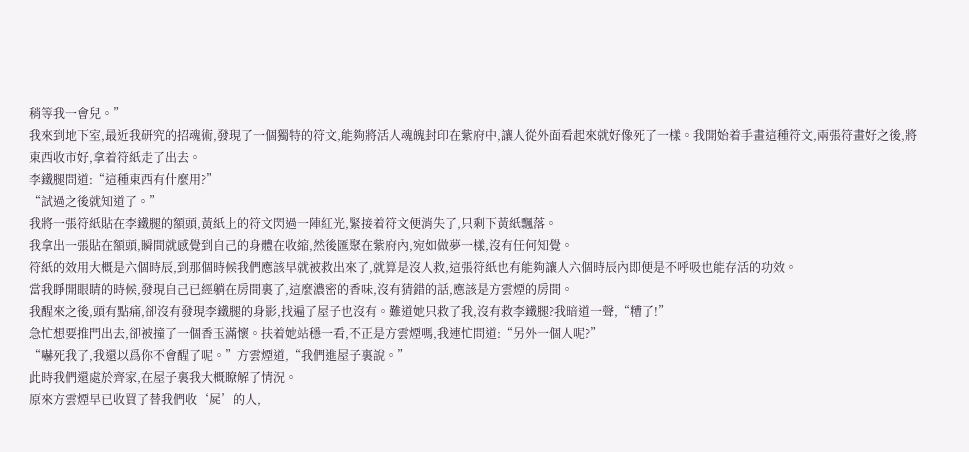稍等我一會兒。”
我來到地下室,最近我研究的招魂術,發現了一個獨特的符文,能夠將活人魂魄封印在紫府中,讓人從外面看起來就好像死了一樣。我開始着手畫這種符文,兩張符畫好之後,將東西收市好,拿着符紙走了出去。
李鐵腿問道:“這種東西有什麼用?”
“試過之後就知道了。”
我將一張符紙貼在李鐵腿的額頭,黃紙上的符文閃過一陣紅光,緊接着符文便消失了,只剩下黃紙飄落。
我拿出一張貼在額頭,瞬間就感覺到自己的身體在收縮,然後匯聚在紫府內,宛如做夢一樣,沒有任何知覺。
符紙的效用大概是六個時辰,到那個時候我們應該早就被救出來了,就算是沒人救,這張符紙也有能夠讓人六個時辰內即便是不呼吸也能存活的功效。
當我睜開眼睛的時候,發現自己已經躺在房間裏了,這麼濃密的香味,沒有猜錯的話,應該是方雲煙的房間。
我醒來之後,頭有點痛,卻沒有發現李鐵腿的身影,找遍了屋子也沒有。難道她只救了我,沒有救李鐵腿?我暗道一聲,“糟了!”
急忙想要推門出去,卻被撞了一個香玉滿懷。扶着她站穩一看,不正是方雲煙嗎,我連忙問道:“另外一個人呢?”
“嚇死我了,我還以爲你不會醒了呢。”方雲煙道,“我們進屋子裏說。”
此時我們還處於齊家,在屋子裏我大概瞭解了情況。
原來方雲煙早已收買了替我們收‘屍’的人,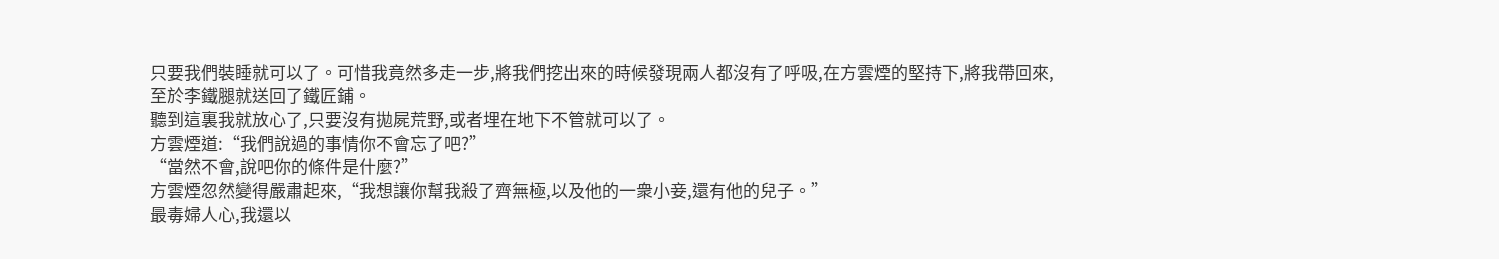只要我們裝睡就可以了。可惜我竟然多走一步,將我們挖出來的時候發現兩人都沒有了呼吸,在方雲煙的堅持下,將我帶回來,至於李鐵腿就送回了鐵匠鋪。
聽到這裏我就放心了,只要沒有拋屍荒野,或者埋在地下不管就可以了。
方雲煙道:“我們說過的事情你不會忘了吧?”
“當然不會,說吧你的條件是什麼?”
方雲煙忽然變得嚴肅起來,“我想讓你幫我殺了齊無極,以及他的一衆小妾,還有他的兒子。”
最毒婦人心,我還以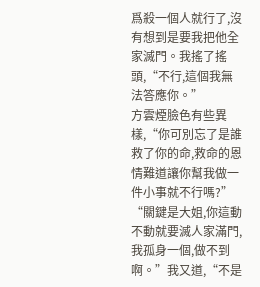爲殺一個人就行了,沒有想到是要我把他全家滅門。我搖了搖頭,“不行,這個我無法答應你。”
方雲煙臉色有些異樣,“你可別忘了是誰救了你的命,救命的恩情難道讓你幫我做一件小事就不行嗎?”
“關鍵是大姐,你這動不動就要滅人家滿門,我孤身一個,做不到啊。”我又道,“不是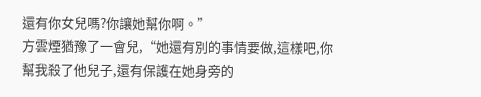還有你女兒嗎?你讓她幫你啊。”
方雲煙猶豫了一會兒,“她還有別的事情要做,這樣吧,你幫我殺了他兒子,還有保護在她身旁的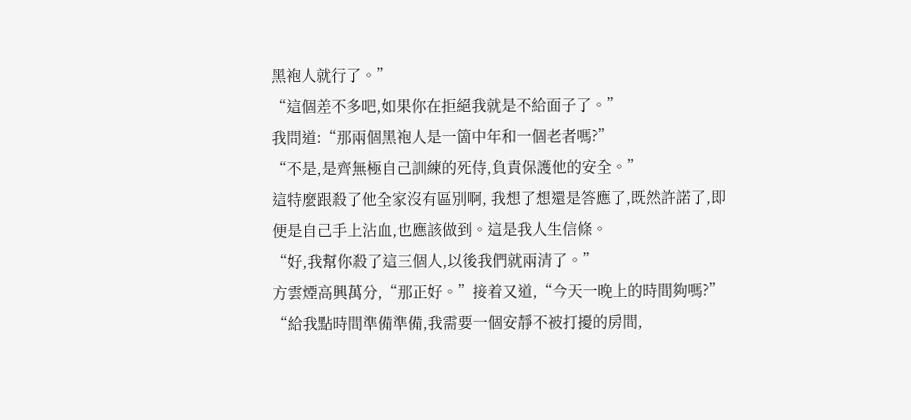黑袍人就行了。”
“這個差不多吧,如果你在拒絕我就是不給面子了。”
我問道:“那兩個黑袍人是一箇中年和一個老者嗎?”
“不是,是齊無極自己訓練的死侍,負責保護他的安全。”
這特麼跟殺了他全家沒有區別啊, 我想了想還是答應了,既然許諾了,即便是自己手上沾血,也應該做到。這是我人生信條。
“好,我幫你殺了這三個人,以後我們就兩清了。”
方雲煙高興萬分,“那正好。”接着又道,“今天一晚上的時間夠嗎?”
“給我點時間準備準備,我需要一個安靜不被打擾的房間,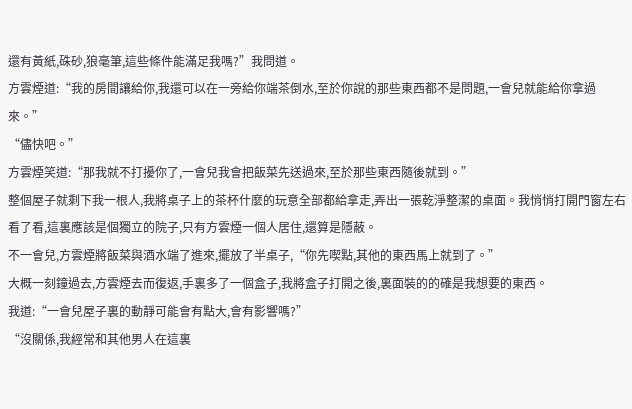還有黃紙,硃砂,狼毫筆,這些條件能滿足我嗎?”我問道。
方雲煙道:“我的房間讓給你,我還可以在一旁給你端茶倒水,至於你說的那些東西都不是問題,一會兒就能給你拿過來。”
“儘快吧。”
方雲煙笑道:“那我就不打擾你了,一會兒我會把飯菜先送過來,至於那些東西隨後就到。”
整個屋子就剩下我一根人,我將桌子上的茶杯什麼的玩意全部都給拿走,弄出一張乾淨整潔的桌面。我悄悄打開門窗左右看了看,這裏應該是個獨立的院子,只有方雲煙一個人居住,還算是隱蔽。
不一會兒,方雲煙將飯菜與酒水端了進來,擺放了半桌子,“你先喫點,其他的東西馬上就到了。”
大概一刻鐘過去,方雲煙去而復返,手裏多了一個盒子,我將盒子打開之後,裏面裝的的確是我想要的東西。
我道:“一會兒屋子裏的動靜可能會有點大,會有影響嗎?”
“沒關係,我經常和其他男人在這裏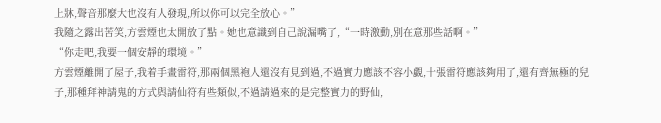上牀,聲音那麼大也沒有人發現,所以你可以完全放心。”
我隨之露出苦笑,方雲煙也太開放了點。她也意識到自己說漏嘴了,“一時激動,別在意那些話啊。”
“你走吧,我要一個安靜的環境。”
方雲煙離開了屋子,我着手畫雷符,那兩個黑袍人還沒有見到過,不過實力應該不容小覷,十張雷符應該夠用了,還有齊無極的兒子,那種拜神請鬼的方式與請仙符有些類似,不過請過來的是完整實力的野仙,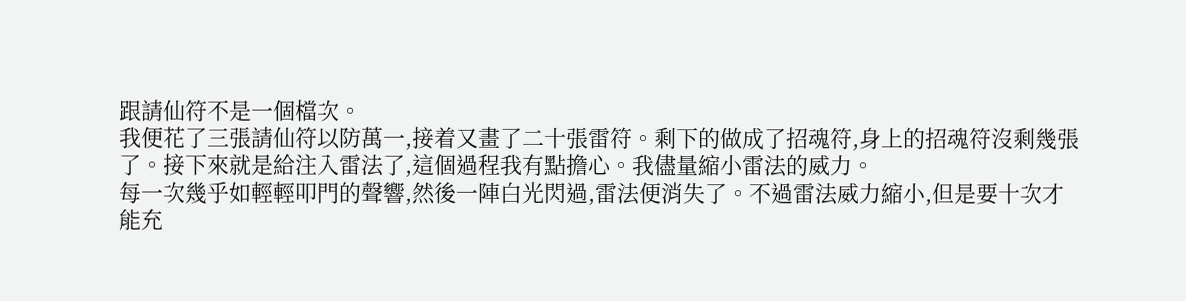跟請仙符不是一個檔次。
我便花了三張請仙符以防萬一,接着又畫了二十張雷符。剩下的做成了招魂符,身上的招魂符沒剩幾張了。接下來就是給注入雷法了,這個過程我有點擔心。我儘量縮小雷法的威力。
每一次幾乎如輕輕叩門的聲響,然後一陣白光閃過,雷法便消失了。不過雷法威力縮小,但是要十次才能充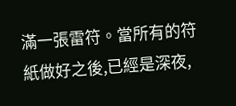滿一張雷符。當所有的符紙做好之後,已經是深夜,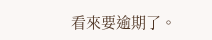看來要逾期了。